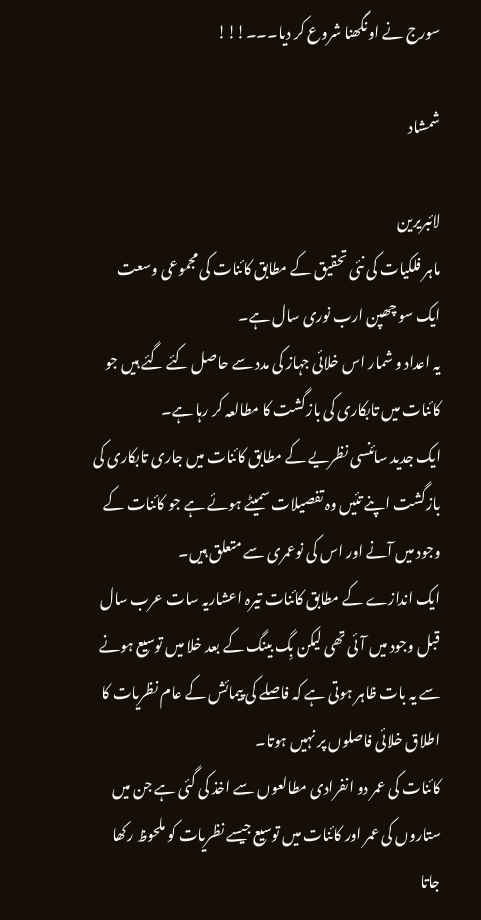سورج نے اونگھنا شروع کر دیا۔۔۔!!!

شمشاد

لائبریرین
ماہر فلکیات کی نئی تحقیق کے مطابق کائنات کی مجموعی وسعت ایک سو چھپن ارب نوری سال ہے۔
یہ اعداد و شمار اس خلائی جہاز کی مدد سے حاصل کئے گئے ہیں جو کائنات میں تابکاری کی بازگشت کا مطالعہ کر رہا ہے۔
ایک جدید سائنسی نظریے کے مطابق کائنات میں جاری تابکاری کی بازگشت اپنے تئیں وہ تفصیلات سمیٹے ہوئے ہے جو کائنات کے وجود میں آنے اور اس کی نوعمری سے متعلق ہیں۔
ایک اندازے کے مطابق کائنات تیرہ اعشاریہ سات عرب سال قبل وجود میں آئی تھی لیکن بِگ بینگ کے بعد خلا میں توسیع ہونے سے یہ بات ظاہر ہوتی ہے کہ فاصلے کی پیمائش کے عام نظریات کا اطلاق خلائی فاصلوں پر نہیں ہوتا۔
کائنات کی عمر دو انفرادی مطالعوں سے اخذ کی گئی ہے جن میں ستاروں کی عمر اور کائنات میں توسیع جیسے نظریات کو ملحوظ رکھا جاتا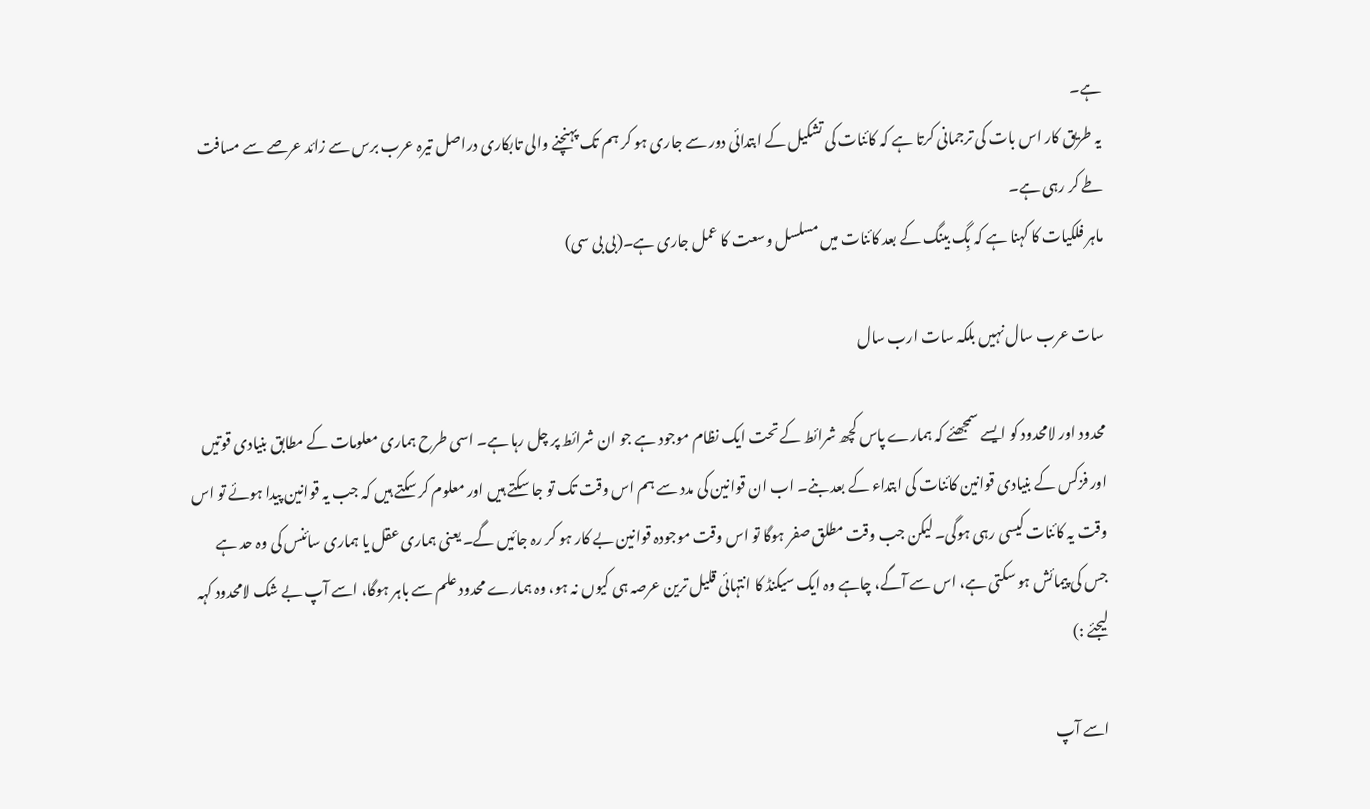ہے۔
یہ طریق کار اس بات کی ترجمانی کرتا ہے کہ کائنات کی تشکیل کے ابتدائی دور سے جاری ہو کر ہم تک پہنچنے والی تابکاری دراصل تیرہ عرب برس سے زائد عرصے سے مسافت طے کر رہی ہے۔
ماہر فلکیات کا کہنا ہے کہ بِگ بینگ کے بعد کائنات میں مسلسل وسعت کا عمل جاری ہے۔(بی بی سی)

سات عرب سال نہیں بلکہ سات ارب سال

محدود اور لامحدود کو ایسے سمجھئے کہ ہمارے پاس کچھ شرائط کے تحت ایک نظام موجود ہے جو ان شرائط پر چل رہا ہے۔ اسی طرح ہماری معلومات کے مطابق بنیادی قوتیں اور فزکس کے بنیادی قوانین کائنات کی ابتداء کے بعد بنے۔ اب ان قوانین کی مدد سے ہم اس وقت تک تو جا سکتے ہیں اور معلوم کر سکتے ہیں کہ جب یہ قوانین پیدا ہوئے تو اس وقت یہ کائنات کیسی رہی ہوگی۔ لیکن جب وقت مطلق صفر ہوگا تو اس وقت موجودہ قوانین بے کار ہو کر رہ جائیں گے۔ یعنی ہماری عقل یا ہماری سائنس کی وہ حد ہے جس کی پیمائش ہو سکتی ہے، اس سے آگے، چاہے وہ ایک سیکنڈ کا انتہائی قلیل ترین عرصہ ہی کیوں نہ ہو، وہ ہمارے محدود علم سے باہر ہوگا، اسے آپ بے شک لامحدود کہہ لیجئے :)

اسے آپ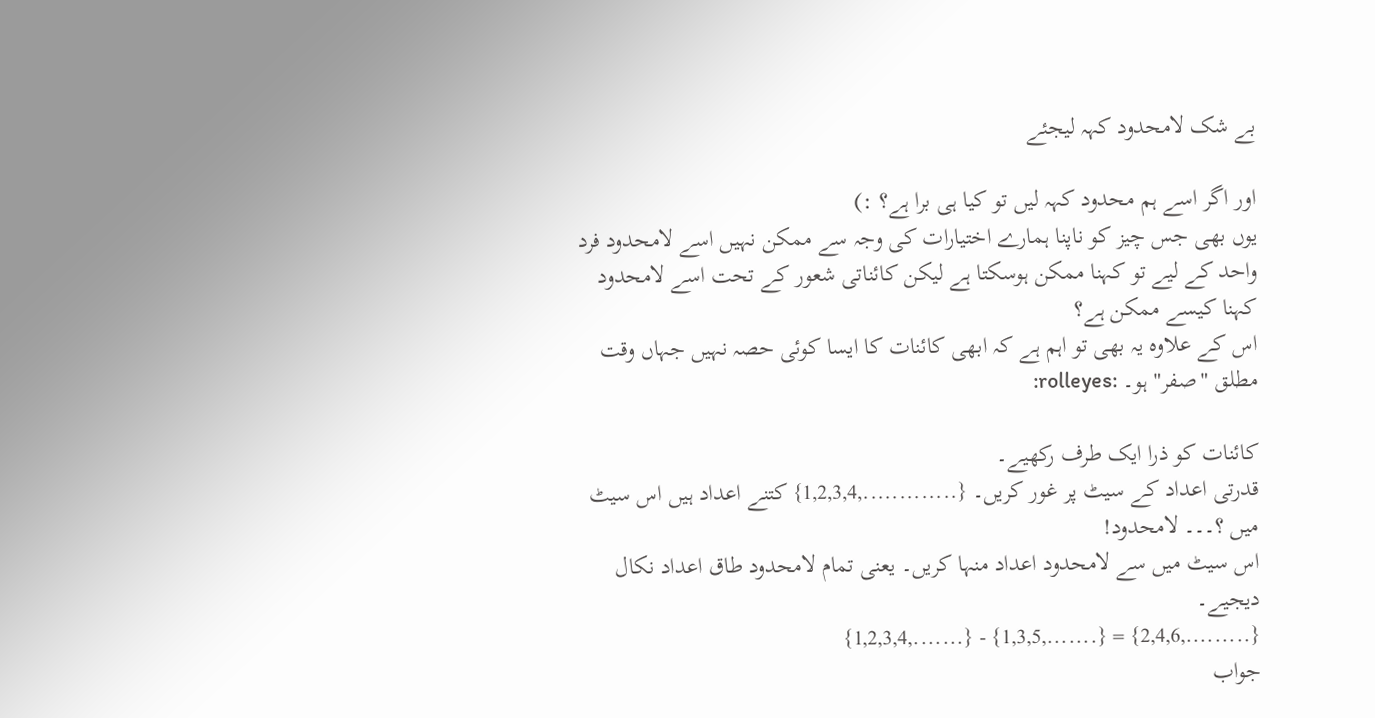بے شک لامحدود کہہ لیجئے

اور اگر اسے ہم محدود کہہ لیں تو کیا ہی برا ہے؟ :)
یوں بھی جس چیز کو ناپنا ہمارے اختیارات کی وجہ سے ممکن نہیں اسے لامحدود فرد واحد کے لیے تو کہنا ممکن ہوسکتا ہے لیکن کائناتی شعور کے تحت اسے لامحدود کہنا کیسے ممکن ہے؟
اس کے علاوہ یہ بھی تو اہم ہے کہ ابھی کائنات کا ایسا کوئی حصہ نہیں جہاں وقت مطلق "صفر" ہو۔ :rolleyes:

کائنات کو ذرا ایک طرف رکھیے۔
قدرتی اعداد کے سیٹ پر غور کریں۔ {.............,1,2,3,4} کتنے اعداد ہیں اس سیٹ میں ؟۔۔۔ لامحدود!
اس سیٹ میں سے لامحدود اعداد منہا کریں۔ یعنی تمام لامحدود طاق اعداد نکال دیجیے۔
{.........,2,4,6} = {.......,1,3,5} - {.......,1,2,3,4}
جواب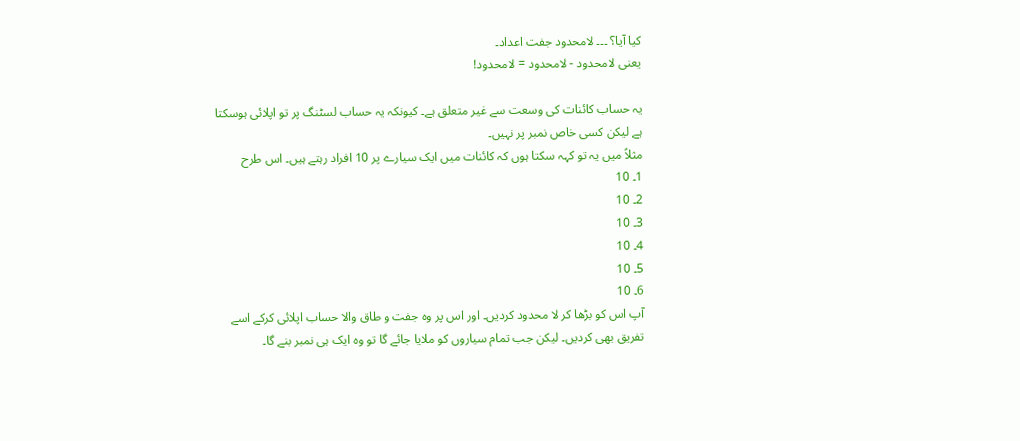کیا آیا؟ ۔۔۔ لامحدود جفت اعداد۔
یعنی لامحدود - لامحدود = لامحدود!

یہ حساب کائنات کی وسعت سے غیر متعلق ہے۔ کیونکہ یہ حساب لسٹنگ پر تو اپلائی ہوسکتا ہے لیکن کسی خاص نمبر پر نہیں۔
مثلاً میں یہ تو کہہ سکتا ہوں کہ کائنات میں ایک سیارے پر 10 افراد رہتے ہیں۔ اس طرح
1۔ 10
2۔ 10
3۔ 10
4۔ 10
5۔ 10
6۔ 10
آپ اس کو بڑھا کر لا محدود کردیں۔ اور اس پر وہ جفت و طاق والا حساب اپلائی کرکے اسے تفریق بھی کردیں۔ لیکن جب تمام سیاروں کو ملایا جائے گا تو وہ ایک ہی نمبر بنے گا۔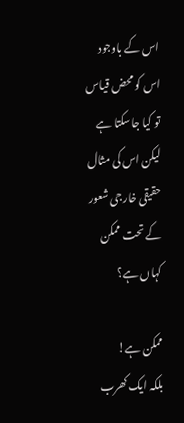اس کے باوجود اس کو محض قیاس تو کیا جاسکتا ہے لیکن اس کی مثال حقیقی خارجی شعور کے تحت ممکن کہاں ہے؟

ممکن ہے!
بلکہ ایک کھرب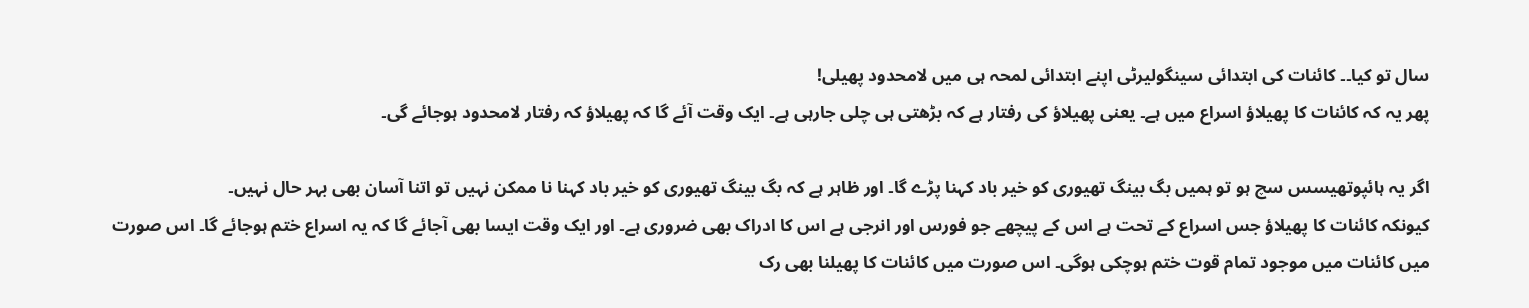سال تو کیا۔۔ کائنات کی ابتدائی سینگولیرٹی اپنے ابتدائی لمحہ ہی میں لامحدود پھیلی!
پھر یہ کہ کائنات کا پھیلاؤ اسراع میں ہے۔ یعنی پھیلاؤ کی رفتار ہے کہ بڑھتی ہی چلی جارہی ہے۔ ایک وقت آئے گا کہ پھیلاؤ کہ رفتار لامحدود ہوجائے گی۔

اگر یہ ہائپوتھیسس سچ ہو تو ہمیں بگ بینگ تھیوری کو خیر باد کہنا پڑے گا۔ اور ظاہر ہے کہ بگ بینگ تھیوری کو خیر باد کہنا نا ممکن نہیں تو اتنا آسان بھی بہر حال نہیں۔
کیونکہ کائنات کا پھیلاؤ جس اسراع کے تحت ہے اس کے پیچھے جو فورس اور انرجی ہے اس کا ادراک بھی ضروری ہے۔ اور ایک وقت ایسا بھی آجائے گا کہ یہ اسراع ختم ہوجائے گا۔ اس صورت میں کائنات میں موجود تمام قوت ختم ہوچکی ہوگی۔ اس صورت میں کائنات کا پھیلنا بھی رک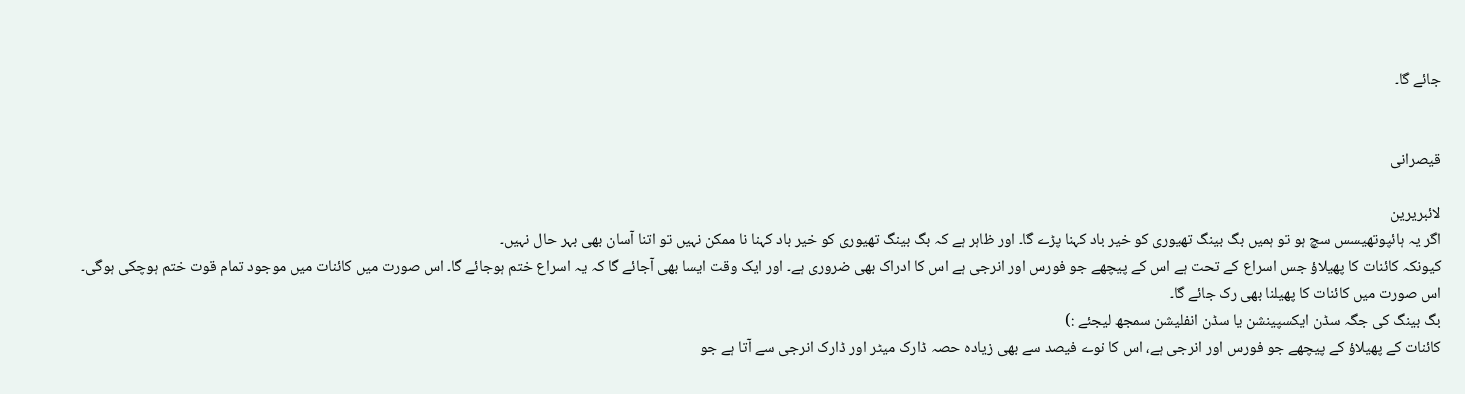جائے گا۔


قیصرانی

لائبریرین
اگر یہ ہائپوتھیسس سچ ہو تو ہمیں بگ بینگ تھیوری کو خیر باد کہنا پڑے گا۔ اور ظاہر ہے کہ بگ بینگ تھیوری کو خیر باد کہنا نا ممکن نہیں تو اتنا آسان بھی بہر حال نہیں۔
کیونکہ کائنات کا پھیلاؤ جس اسراع کے تحت ہے اس کے پیچھے جو فورس اور انرجی ہے اس کا ادراک بھی ضروری ہے۔ اور ایک وقت ایسا بھی آجائے گا کہ یہ اسراع ختم ہوجائے گا۔ اس صورت میں کائنات میں موجود تمام قوت ختم ہوچکی ہوگی۔ اس صورت میں کائنات کا پھیلنا بھی رک جائے گا۔
بگ بینگ کی جگہ سڈن ایکسپینشن یا سڈن انفلیشن سمجھ لیجئے :)
کائنات کے پھیلاؤ کے پیچھے جو فورس اور انرجی ہے، اس کا نوے فیصد سے بھی زیادہ حصہ ڈارک میٹر اور ڈارک انرجی سے آتا ہے جو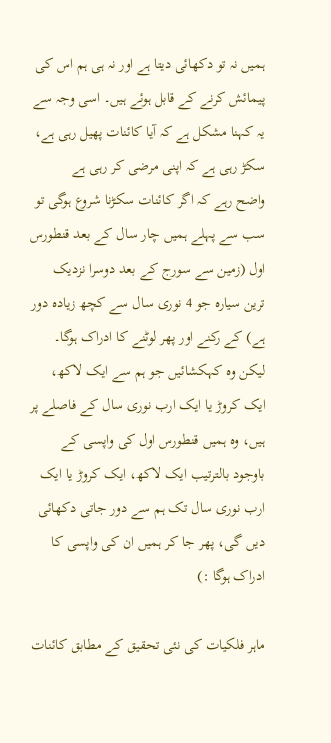ہمیں نہ تو دکھائی دیتا ہے اور نہ ہی ہم اس کی پیمائش کرنے کے قابل ہوئے ہیں۔ اسی وجہ سے یہ کہنا مشکل ہے کہ آیا کائنات پھیل رہی ہے، سکڑ رہی ہے کہ اپنی مرضی کر رہی ہے
واضح رہے کہ اگر کائنات سکڑنا شروع ہوگی تو سب سے پہلے ہمیں چار سال کے بعد قنطورس اول (زمین سے سورج کے بعد دوسرا نزدیک ترین سیارہ جو 4 نوری سال سے کچھ زیادہ دور ہے) کے رکنے اور پھر لوٹنے کا ادراک ہوگا۔ لیکن وہ کہکشائیں جو ہم سے ایک لاکھ، ایک کروڑ یا ایک ارب نوری سال کے فاصلے پر ہیں، وہ ہمیں قنطورس اول کی واپسی کے باوجود بالترتیب ایک لاکھ، ایک کروڑ یا ایک ارب نوری سال تک ہم سے دور جاتی دکھائی دیں گی، پھر جا کر ہمیں ان کی واپسی کا ادراک ہوگا :)

ماہر فلکیات کی نئی تحقیق کے مطابق کائنات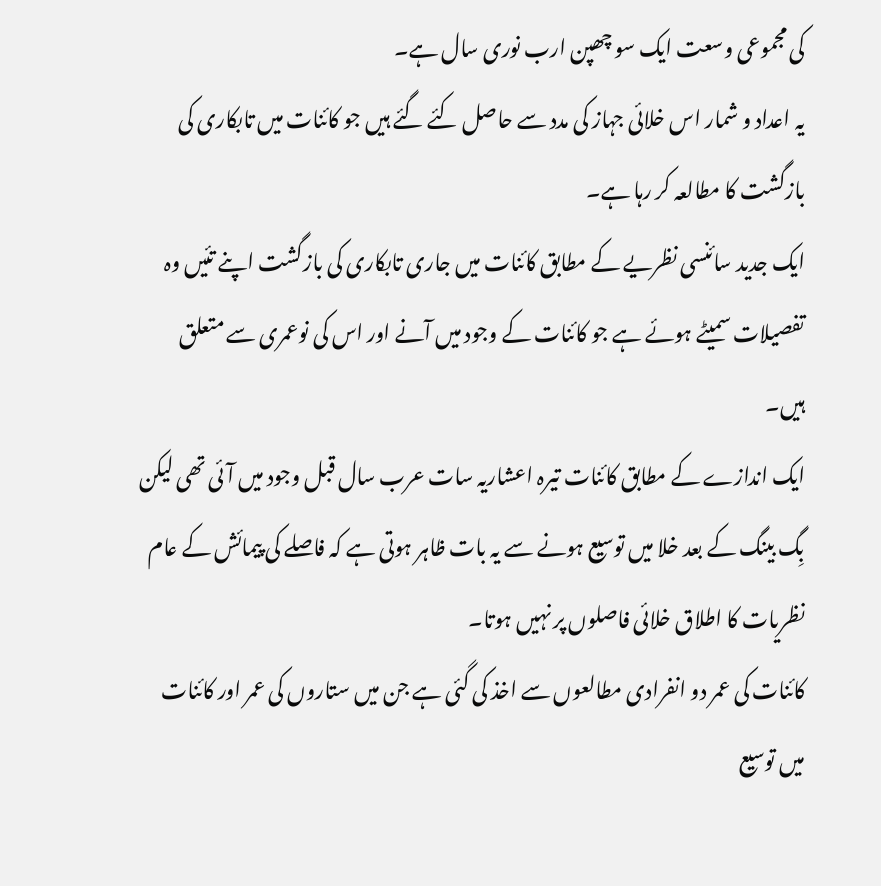کی مجموعی وسعت ایک سو چھپن ارب نوری سال ہے۔
یہ اعداد و شمار اس خلائی جہاز کی مدد سے حاصل کئے گئے ہیں جو کائنات میں تابکاری کی بازگشت کا مطالعہ کر رہا ہے۔
ایک جدید سائنسی نظریے کے مطابق کائنات میں جاری تابکاری کی بازگشت اپنے تئیں وہ تفصیلات سمیٹے ہوئے ہے جو کائنات کے وجود میں آنے اور اس کی نوعمری سے متعلق ہیں۔
ایک اندازے کے مطابق کائنات تیرہ اعشاریہ سات عرب سال قبل وجود میں آئی تھی لیکن بِگ بینگ کے بعد خلا میں توسیع ہونے سے یہ بات ظاہر ہوتی ہے کہ فاصلے کی پیمائش کے عام نظریات کا اطلاق خلائی فاصلوں پر نہیں ہوتا۔
کائنات کی عمر دو انفرادی مطالعوں سے اخذ کی گئی ہے جن میں ستاروں کی عمر اور کائنات میں توسیع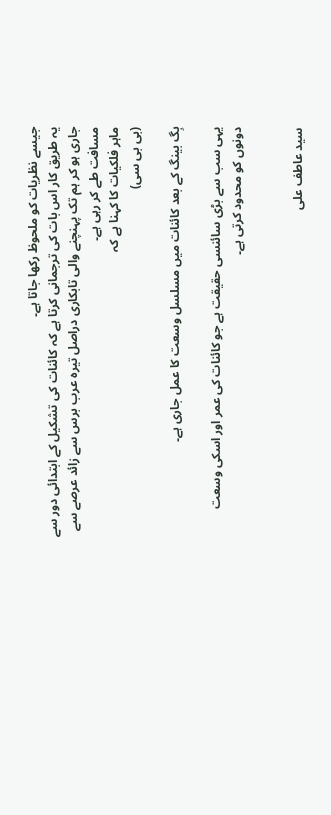جیسے نظریات کو ملحوظ رکھا جاتا ہے۔
یہ طریق کار اس بات کی ترجمانی کرتا ہے کہ کائنات کی تشکیل کے ابتدائی دور سے جاری ہو کر ہم تک پہنچنے والی تابکاری دراصل تیرہ عرب برس سے زائد عرصے سے مسافت طے کر رہی ہے۔
ماہر فلکیات کا کہنا ہے کہ
(بی بی سی)

بِگ بینگ کے بعد کائنات میں مسلسل وسعت کا عمل جاری ہے۔

یہی سب سے بڑی سائنسی حقیقت ہے جو کائنات کی عمر اور اسکی وسعت دونوں کو محدود کرتی ہے۔


سید عاطف علی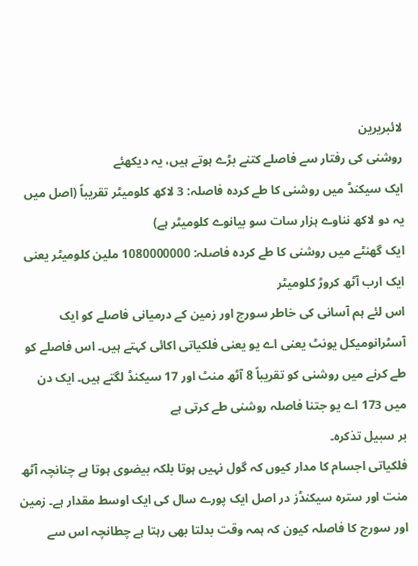لائبریرین
روشنی کی رفتار سے فاصلے کتنے بڑے ہوتے ہیں، یہ دیکھئے
ایک سیکنڈ میں روشنی کا طے کردہ فاصلہ: 3 لاکھ کلومیٹر تقریباً (اصل میں یہ دو لاکھ نناوے ہزار سات سو بیانوے کلومیٹر ہے)
ایک گھنٹے میں روشنی کا طے کردہ فاصلہ: 1080000000 ملین کلومیٹر یعنی ایک ارب آٹھ کروڑ کلومیٹر
اس لئے ہم آسانی کی خاطر سورج اور زمین کے درمیانی فاصلے کو ایک آسٹرانومیکل یونٹ یعنی اے یو یعنی فلکیاتی اکائی کہتے ہیں۔ اس فاصلے کو طے کرنے میں روشنی کو تقریباً 8 آٹھ منٹ اور 17 سیکنڈ لگتے ہیں۔ ایک دن میں 173 اے یو جتنا فاصلہ روشنی طے کرتی ہے
بر سبیل تذکرہ۔
فلکیاتی اجسام کا مدار کیوں کہ گول نہیں ہوتا بلکہ بیضوی ہوتا ہے چنانچہ آٹھ منت اور سترہ سیکنڈز در اصل ایک پورے سال کی ایک اوسط مقدار ہے۔ زمین اور سورج کا فاصلہ کیون کہ ہمہ وقت بدلتا بھی رہتا ہے چطانچہ اس سے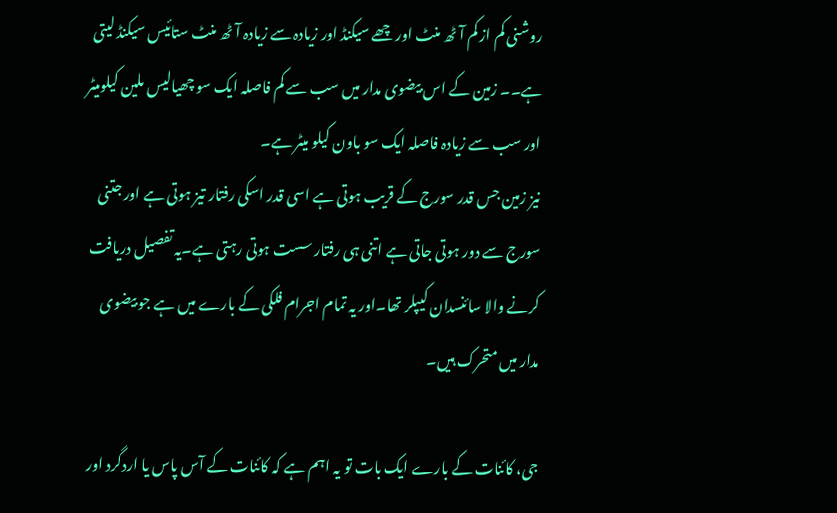روشنی کم از کم آٹھ منٹ اور چھے سیکنڈ اور زیادہ سے زیادہ آٹھ منٹ ستائیس سیکنڈ لیتی ہے۔۔ زمین کے اس بیضوی مدار میں سب سے کم فاصلہ ایک سو چھیالیس ملین کیلومیٹر اور سب سے زیادہ فاصلہ ایک سو باون کیلو میٹر ہے۔
نیز زمین جس قدر سورج کے قریب ہوتی ہے اسی قدر اسکی رفتار تیز ہوتی ہے اور جتنی سورج سے دور ہوتی جاتی ہے اتنی ہی رفتار سست ہوتی رہتی ہے۔یہ تفصیل دریافت کرنے والا سائنسدان کیپلر تھا۔اور یہ تمام اجرام فلکی کے بارے میں ہے جو بیضوی مدار میں متحرک ہیں۔

جی، کائنات کے بارے ایک بات تو یہ اہم ہے کہ کائنات کے آس پاس یا اردگرد اور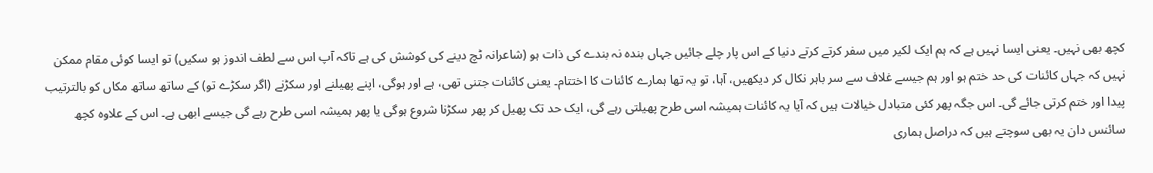کچھ بھی نہیں۔ یعنی ایسا نہیں ہے کہ ہم ایک لکیر میں سفر کرتے کرتے دنیا کے اس پار چلے جائیں جہاں بندہ نہ بندے کی ذات ہو (شاعرانہ ٹچ دینے کی کوشش کی ہے تاکہ آپ اس سے لطف اندوز ہو سکیں) تو ایسا کوئی مقام ممکن نہیں کہ جہاں کائنات کی حد ختم ہو اور ہم جیسے غلاف سے سر باہر نکال کر دیکھیں، آہا، تو یہ تھا ہمارے کائنات کا اختتام۔ یعنی کائنات جتنی تھی، ہے اور ہوگی، اپنے پھیلنے اور سکڑنے (اگر سکڑے تو) کے ساتھ ساتھ مکاں کو بالترتیب پیدا اور ختم کرتی جائے گی۔ اس جگہ پھر کئی متبادل خیالات ہیں کہ آیا یہ کائنات ہمیشہ اسی طرح پھیلتی رہے گی، ایک حد تک پھیل کر پھر سکڑنا شروع ہوگی یا پھر ہمیشہ اسی طرح رہے گی جیسے ابھی ہے۔ اس کے علاوہ کچھ سائنس دان یہ بھی سوچتے ہیں کہ دراصل ہماری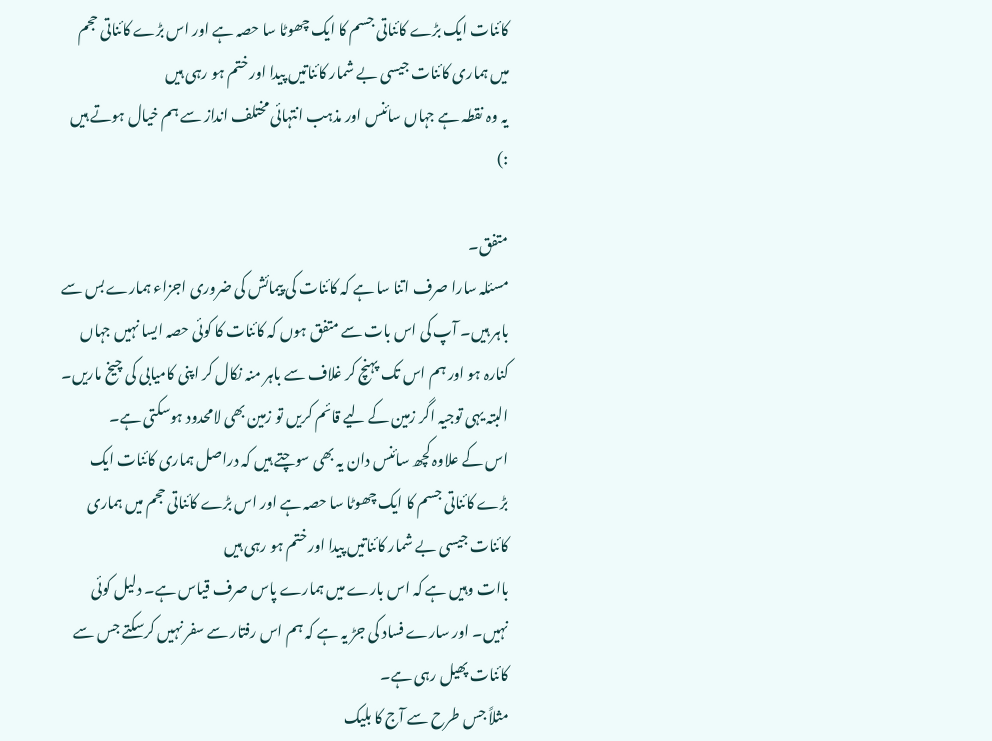کائنات ایک بڑے کائناتی جسم کا ایک چھوٹا سا حصہ ہے اور اس بڑے کائناتی حجم میں ہماری کائنات جیسی بے شمار کائناتیں پیدا اور ختم ہو رہی ہیں
یہ وہ نقطہ ہے جہاں سائنس اور مذہب انتہائی مختلف انداز سے ہم خیال ہوتے ہیں :)

متفق۔
مسئلہ سارا صرف اتنا سا ہے کہ کائنات کی پیمائش کی ضروری اجزاء ہمارے بس سے باہر ہیں۔ آپ کی اس بات سے متفق ہوں کہ کائنات کا کوئی حصہ ایسا نہیں جہاں کنارہ ہو اور ہم اس تک پہنچ کر غلاف سے باہر منہ نکال کر اپنی کامیابی کی چیخ ماریں۔ البتہ یہی توجیہ اگر زمین کے لیے قائم کریں تو زمین بھی لامحدود ہوسکتی ہے۔
اس کے علاوہ کچھ سائنس دان یہ بھی سوچتے ہیں کہ دراصل ہماری کائنات ایک بڑے کائناتی جسم کا ایک چھوٹا سا حصہ ہے اور اس بڑے کائناتی حجم میں ہماری کائنات جیسی بے شمار کائناتیں پیدا اور ختم ہو رہی ہیں
باات وہیں ہے کہ اس بارے میں ہمارے پاس صرف قیاس ہے۔ دلیل کوئی نہیں۔ اور سارے فساد کی جڑ یہ ہے کہ ہم اس رفتار سے سفر نہیں کرسکتے جس سے کائنات پھیل رہی ہے۔
مثلاً جس طرح سے آج کا بلیک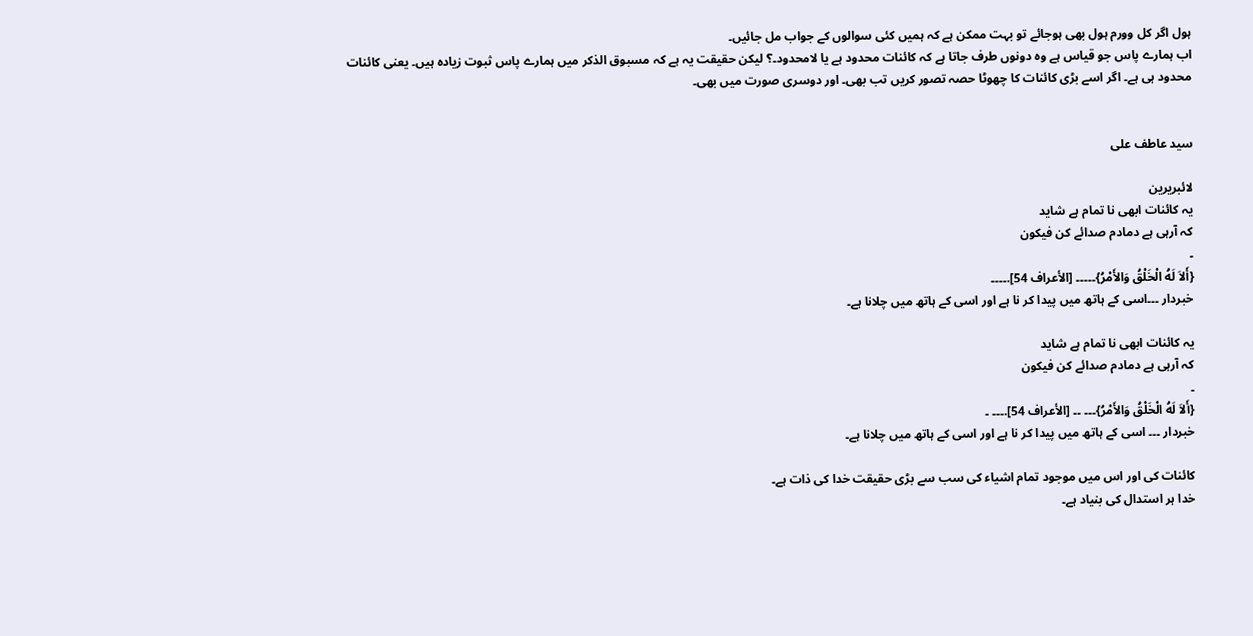ہول اگر کل وورم ہول بھی ہوجائے تو بہت ممکن ہے کہ ہمیں کئی سوالوں کے جواب مل جائیں۔
اب ہمارے پاس جو قیاس ہے وہ دونوں طرف جاتا ہے کہ کائنات محدود ہے یا لامحدود۔؟ لیکن حقیقت یہ ہے کہ مسبوق الذکر میں ہمارے پاس ثبوت زیادہ ہیں۔ یعنی کائنات محدود ہی ہے۔ اگر اسے بڑی کائنات کا چھوٹا حصہ تصور کریں تب بھی۔ اور دوسری صورت میں بھی۔


سید عاطف علی

لائبریرین
یہ کائنات ابھی نا تمام ہے شاید
کہ آرہی ہے دمادم صدائے کن فیکون
۔
{أَلاَ لَهُ الْخَلْقُ وَالأَمْرُ}۔۔۔۔۔ [الأعراف 54].۔۔۔۔
خبردار ۔۔۔اسی کے ہاتھ میں پیدا کر نا ہے اور اسی کے ہاتھ میں چلانا ہے۔

یہ کائنات ابھی نا تمام ہے شاید
کہ آرہی ہے دمادم صدائے کن فیکون
۔
{أَلاَ لَهُ الْخَلْقُ وَالأَمْرُ}۔۔۔ ۔۔ [الأعراف 54].۔۔۔ ۔
خبردار ۔۔۔ اسی کے ہاتھ میں پیدا کر نا ہے اور اسی کے ہاتھ میں چلانا ہے۔

کائنات کی اور اس میں موجود تمام اشیاء کی سب سے بڑی حقیقت خدا کی ذات ہے۔
خدا ہر استدال کی بنیاد ہے۔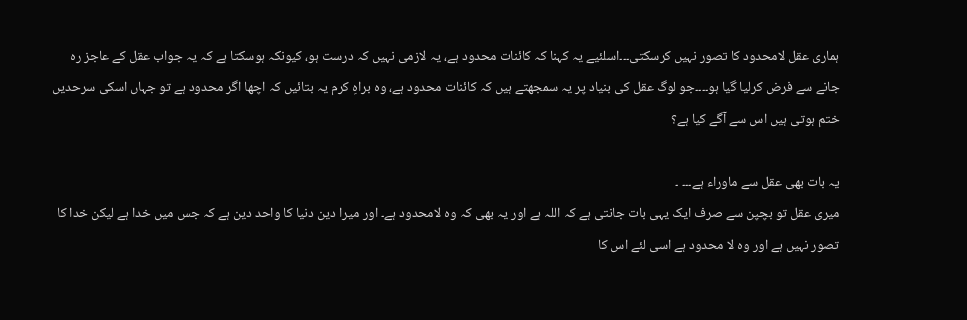ہماری عقل لامحدود کا تصور نہیں کرسکتی۔۔۔اسلئیے یہ کہنا کہ کائنات محدود ہے، یہ لازمی نہیں کہ درست ہو، کیونکہ ہوسکتا ہے کہ یہ جواب عقل کے عاجز رہ جانے سے فرض کرلیا گیا ہو۔۔۔۔جو لوگ عقل کی بنیاد پر یہ سمجھتے ہیں کہ کائنات محدود ہے، وہ براہِ کرم یہ بتائیں کہ اچھا اگر محدود ہے تو جہاں اسکی سرحدیں ختم ہوتی ہیں اس سے آگے کیا ہے؟

یہ بات بھی عقل سے ماوراء ہے۔۔۔ ۔
میری عقل تو بچپن سے صرف ایک یہی بات جانتی ہے کہ اللہ ہے اور یہ بھی کہ وہ لامحدود ہے۔ اور میرا دین دنیا کا واحد دین ہے کہ جس میں خدا ہے لیکن خدا کا تصور نہیں ہے اور وہ لا محدود ہے اسی لئے اس کا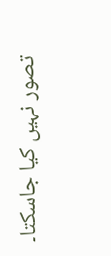تصور نہیں کیا جاسکتا۔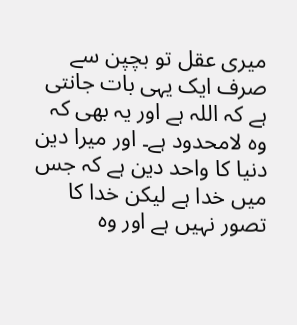میری عقل تو بچپن سے صرف ایک یہی بات جانتی ہے کہ اللہ ہے اور یہ بھی کہ وہ لامحدود ہے۔ اور میرا دین دنیا کا واحد دین ہے کہ جس میں خدا ہے لیکن خدا کا تصور نہیں ہے اور وہ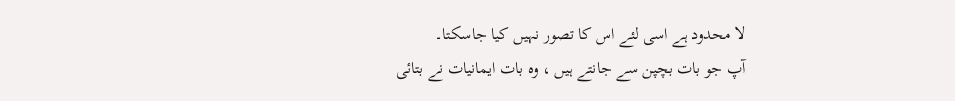لا محدود ہے اسی لئے اس کا تصور نہیں کیا جاسکتا۔
آپ جو بات بچپن سے جانتے ہیں ، وہ بات ایمانیات نے بتائی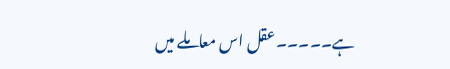ہے۔۔۔۔۔عقل اس معاملے میں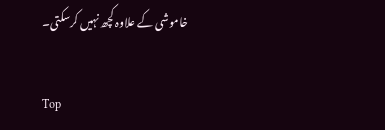خاموشی کے علاوہ کچھ نہیں کرسکتی۔

Top